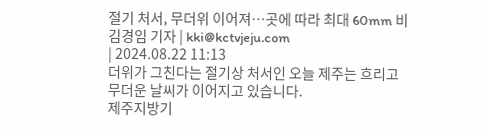절기 처서, 무더위 이어져…곳에 따라 최대 60mm 비
김경임 기자 | kki@kctvjeju.com
| 2024.08.22 11:13
더위가 그친다는 절기상 처서인 오늘 제주는 흐리고 무더운 날씨가 이어지고 있습니다.
제주지방기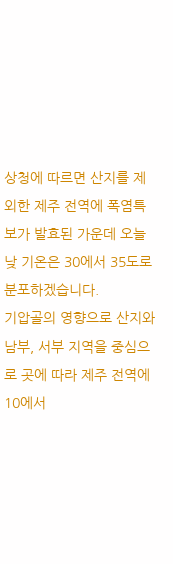상청에 따르면 산지를 제외한 제주 전역에 폭염특보가 발효된 가운데 오늘 낮 기온은 30에서 35도로 분포하겠습니다.
기압골의 영향으로 산지와 남부, 서부 지역을 중심으로 곳에 따라 제주 전역에 10에서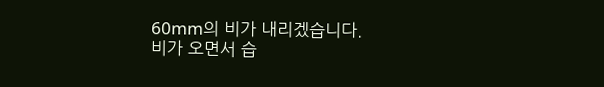60mm의 비가 내리겠습니다.
비가 오면서 습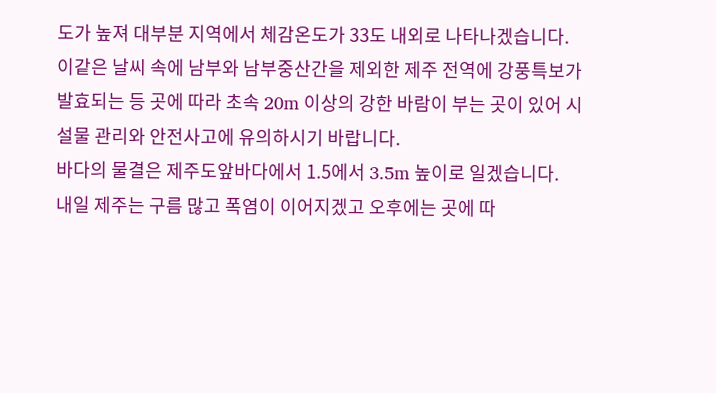도가 높져 대부분 지역에서 체감온도가 33도 내외로 나타나겠습니다.
이같은 날씨 속에 남부와 남부중산간을 제외한 제주 전역에 강풍특보가 발효되는 등 곳에 따라 초속 20m 이상의 강한 바람이 부는 곳이 있어 시설물 관리와 안전사고에 유의하시기 바랍니다.
바다의 물결은 제주도앞바다에서 1.5에서 3.5m 높이로 일겠습니다.
내일 제주는 구름 많고 폭염이 이어지겠고 오후에는 곳에 따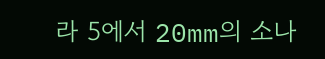라 5에서 20mm의 소나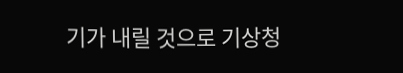기가 내릴 것으로 기상청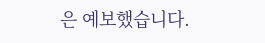은 예보했습니다.